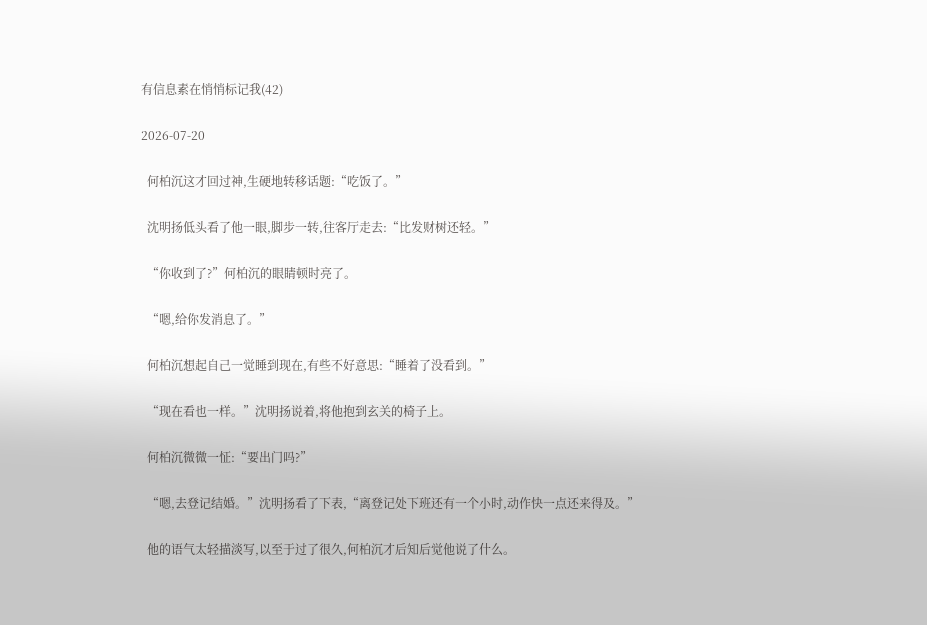有信息素在悄悄标记我(42)

2026-07-20

  何柏沉这才回过神,生硬地转移话题:“吃饭了。”

  沈明扬低头看了他一眼,脚步一转,往客厅走去:“比发财树还轻。”

  “你收到了?”何柏沉的眼睛顿时亮了。

  “嗯,给你发消息了。”

  何柏沉想起自己一觉睡到现在,有些不好意思:“睡着了没看到。”

  “现在看也一样。”沈明扬说着,将他抱到玄关的椅子上。

  何柏沉微微一怔:“要出门吗?”

  “嗯,去登记结婚。”沈明扬看了下表,“离登记处下班还有一个小时,动作快一点还来得及。”

  他的语气太轻描淡写,以至于过了很久,何柏沉才后知后觉他说了什么。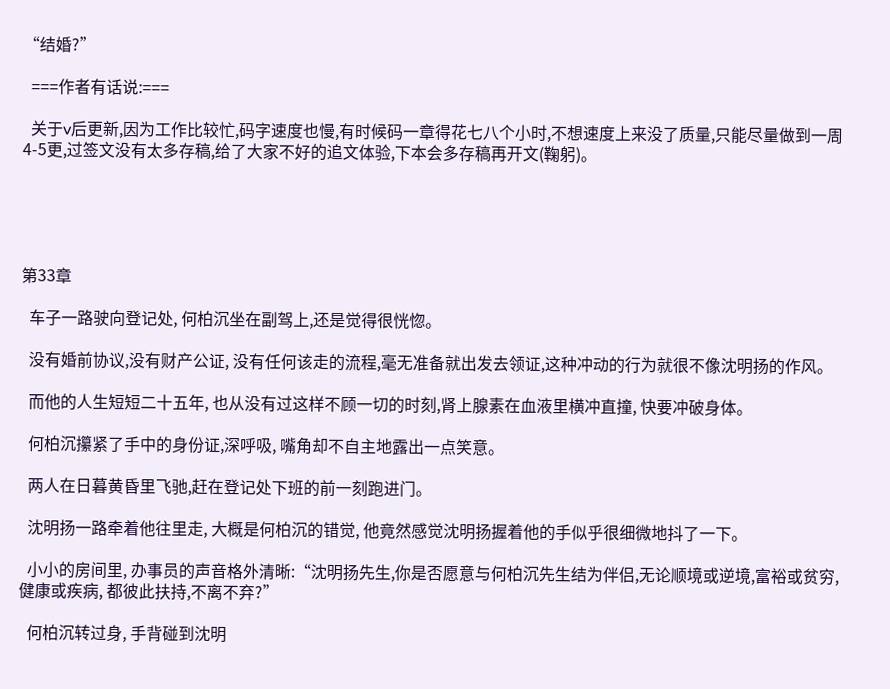“结婚?”

  ===作者有话说:===

  关于v后更新,因为工作比较忙,码字速度也慢,有时候码一章得花七八个小时,不想速度上来没了质量,只能尽量做到一周4-5更,过签文没有太多存稿,给了大家不好的追文体验,下本会多存稿再开文(鞠躬)。





第33章

  车子一路驶向登记处, 何柏沉坐在副驾上,还是觉得很恍惚。

  没有婚前协议,没有财产公证, 没有任何该走的流程,毫无准备就出发去领证,这种冲动的行为就很不像沈明扬的作风。

  而他的人生短短二十五年, 也从没有过这样不顾一切的时刻,肾上腺素在血液里横冲直撞, 快要冲破身体。

  何柏沉攥紧了手中的身份证,深呼吸, 嘴角却不自主地露出一点笑意。

  两人在日暮黄昏里飞驰,赶在登记处下班的前一刻跑进门。

  沈明扬一路牵着他往里走, 大概是何柏沉的错觉, 他竟然感觉沈明扬握着他的手似乎很细微地抖了一下。

  小小的房间里, 办事员的声音格外清晰:“沈明扬先生,你是否愿意与何柏沉先生结为伴侣,无论顺境或逆境,富裕或贫穷,健康或疾病, 都彼此扶持,不离不弃?”

  何柏沉转过身, 手背碰到沈明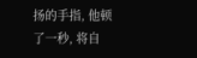扬的手指, 他顿了一秒, 将自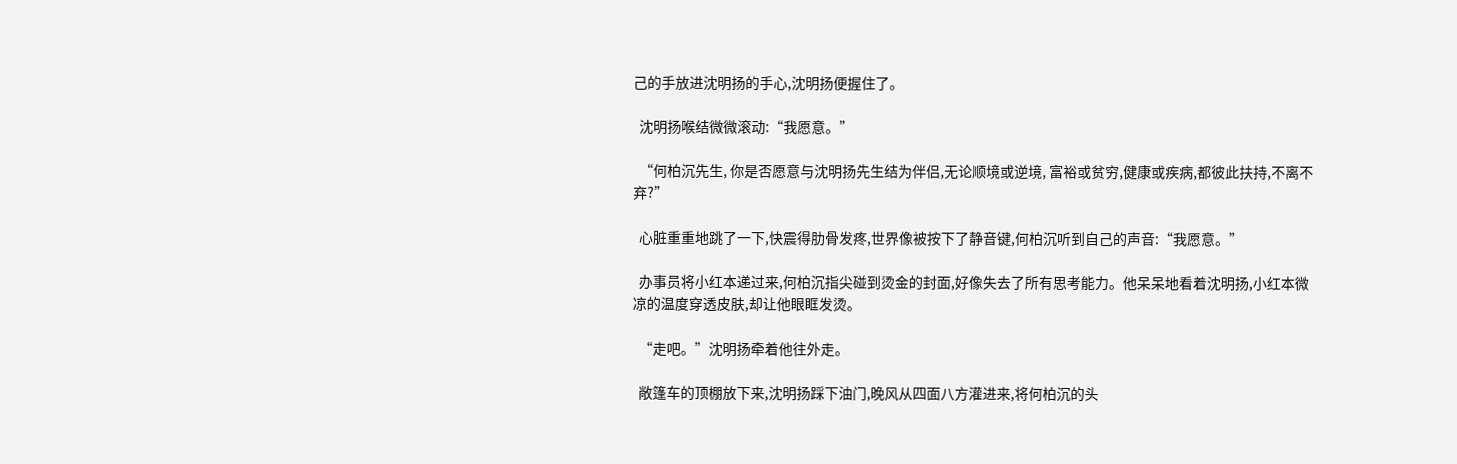己的手放进沈明扬的手心,沈明扬便握住了。

  沈明扬喉结微微滚动:“我愿意。”

  “何柏沉先生, 你是否愿意与沈明扬先生结为伴侣,无论顺境或逆境, 富裕或贫穷,健康或疾病,都彼此扶持,不离不弃?”

  心脏重重地跳了一下,快震得肋骨发疼,世界像被按下了静音键,何柏沉听到自己的声音:“我愿意。”

  办事员将小红本递过来,何柏沉指尖碰到烫金的封面,好像失去了所有思考能力。他呆呆地看着沈明扬,小红本微凉的温度穿透皮肤,却让他眼眶发烫。

  “走吧。”沈明扬牵着他往外走。

  敞篷车的顶棚放下来,沈明扬踩下油门,晚风从四面八方灌进来,将何柏沉的头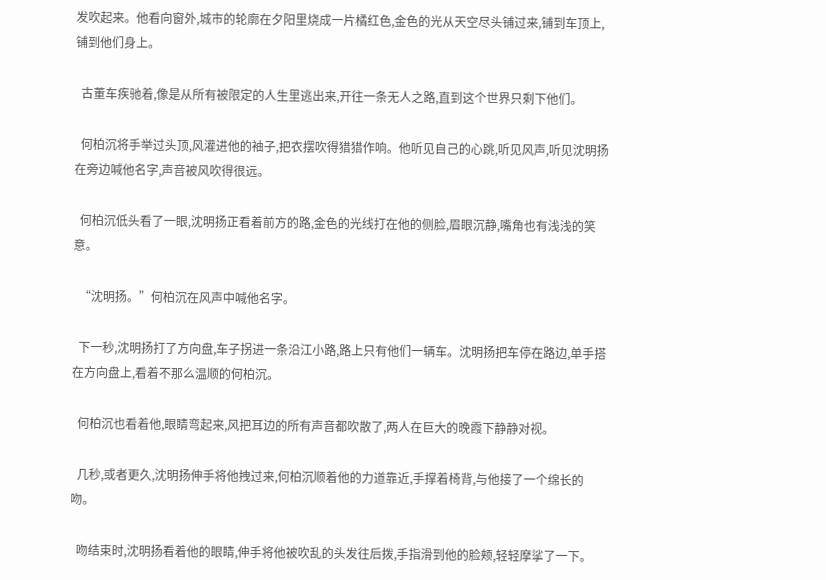发吹起来。他看向窗外,城市的轮廓在夕阳里烧成一片橘红色,金色的光从天空尽头铺过来,铺到车顶上,铺到他们身上。

  古董车疾驰着,像是从所有被限定的人生里逃出来,开往一条无人之路,直到这个世界只剩下他们。

  何柏沉将手举过头顶,风灌进他的袖子,把衣摆吹得猎猎作响。他听见自己的心跳,听见风声,听见沈明扬在旁边喊他名字,声音被风吹得很远。

  何柏沉低头看了一眼,沈明扬正看着前方的路,金色的光线打在他的侧脸,眉眼沉静,嘴角也有浅浅的笑意。

  “沈明扬。”何柏沉在风声中喊他名字。

  下一秒,沈明扬打了方向盘,车子拐进一条沿江小路,路上只有他们一辆车。沈明扬把车停在路边,单手搭在方向盘上,看着不那么温顺的何柏沉。

  何柏沉也看着他,眼睛弯起来,风把耳边的所有声音都吹散了,两人在巨大的晚霞下静静对视。

  几秒,或者更久,沈明扬伸手将他拽过来,何柏沉顺着他的力道靠近,手撑着椅背,与他接了一个绵长的吻。

  吻结束时,沈明扬看着他的眼睛,伸手将他被吹乱的头发往后拨,手指滑到他的脸颊,轻轻摩挲了一下。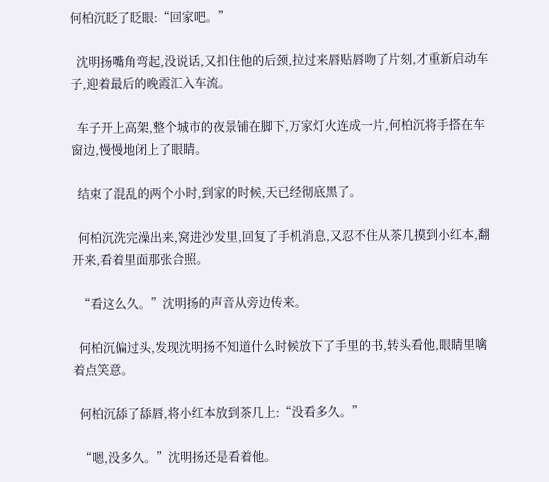何柏沉眨了眨眼:“回家吧。”

  沈明扬嘴角弯起,没说话,又扣住他的后颈,拉过来唇贴唇吻了片刻,才重新启动车子,迎着最后的晚霞汇入车流。

  车子开上高架,整个城市的夜景铺在脚下,万家灯火连成一片,何柏沉将手搭在车窗边,慢慢地闭上了眼睛。

  结束了混乱的两个小时,到家的时候,天已经彻底黑了。

  何柏沉洗完澡出来,窝进沙发里,回复了手机消息,又忍不住从茶几摸到小红本,翻开来,看着里面那张合照。

  “看这么久。”沈明扬的声音从旁边传来。

  何柏沉偏过头,发现沈明扬不知道什么时候放下了手里的书,转头看他,眼睛里噙着点笑意。

  何柏沉舔了舔唇,将小红本放到茶几上:“没看多久。”

  “嗯,没多久。”沈明扬还是看着他。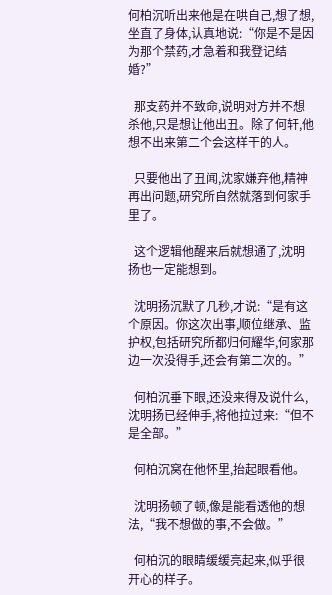何柏沉听出来他是在哄自己,想了想,坐直了身体,认真地说:“你是不是因为那个禁药,才急着和我登记结婚?”

  那支药并不致命,说明对方并不想杀他,只是想让他出丑。除了何轩,他想不出来第二个会这样干的人。

  只要他出了丑闻,沈家嫌弃他,精神再出问题,研究所自然就落到何家手里了。

  这个逻辑他醒来后就想通了,沈明扬也一定能想到。

  沈明扬沉默了几秒,才说:“是有这个原因。你这次出事,顺位继承、监护权,包括研究所都归何耀华,何家那边一次没得手,还会有第二次的。”

  何柏沉垂下眼,还没来得及说什么,沈明扬已经伸手,将他拉过来:“但不是全部。”

  何柏沉窝在他怀里,抬起眼看他。

  沈明扬顿了顿,像是能看透他的想法,“我不想做的事,不会做。”

  何柏沉的眼睛缓缓亮起来,似乎很开心的样子。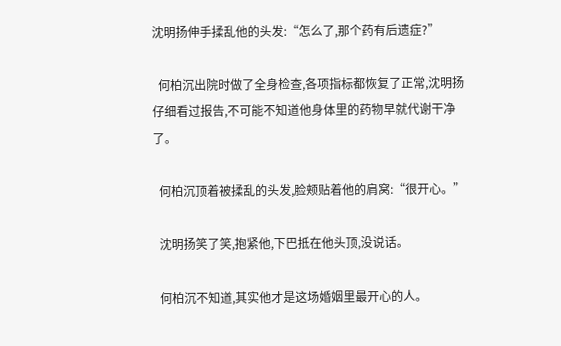沈明扬伸手揉乱他的头发:“怎么了,那个药有后遗症?”

  何柏沉出院时做了全身检查,各项指标都恢复了正常,沈明扬仔细看过报告,不可能不知道他身体里的药物早就代谢干净了。

  何柏沉顶着被揉乱的头发,脸颊贴着他的肩窝:“很开心。”

  沈明扬笑了笑,抱紧他,下巴抵在他头顶,没说话。

  何柏沉不知道,其实他才是这场婚姻里最开心的人。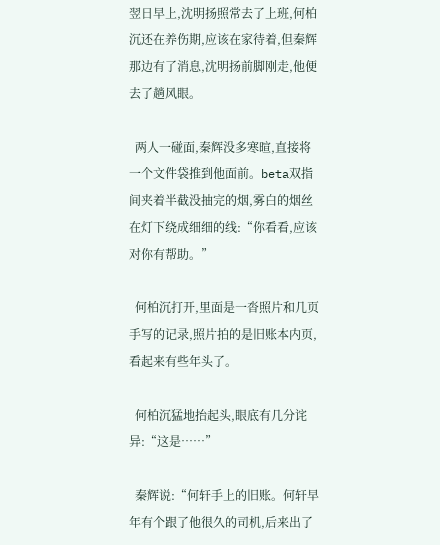翌日早上,沈明扬照常去了上班,何柏沉还在养伤期,应该在家待着,但秦辉那边有了消息,沈明扬前脚刚走,他便去了趟风眼。

  两人一碰面,秦辉没多寒暄,直接将一个文件袋推到他面前。beta双指间夹着半截没抽完的烟,雾白的烟丝在灯下绕成细细的线:“你看看,应该对你有帮助。”

  何柏沉打开,里面是一沓照片和几页手写的记录,照片拍的是旧账本内页,看起来有些年头了。

  何柏沉猛地抬起头,眼底有几分诧异:“这是……”

  秦辉说:“何轩手上的旧账。何轩早年有个跟了他很久的司机,后来出了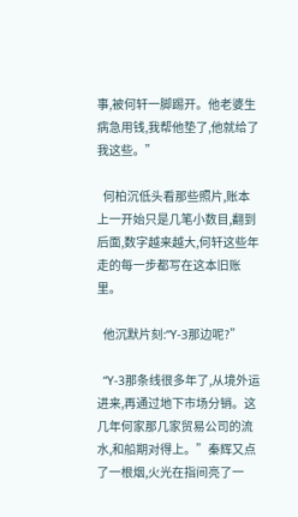事,被何轩一脚踢开。他老婆生病急用钱,我帮他垫了,他就给了我这些。”

  何柏沉低头看那些照片,账本上一开始只是几笔小数目,翻到后面,数字越来越大,何轩这些年走的每一步都写在这本旧账里。

  他沉默片刻:“Y-3那边呢?”

  “Y-3那条线很多年了,从境外运进来,再通过地下市场分销。这几年何家那几家贸易公司的流水,和船期对得上。”秦辉又点了一根烟,火光在指间亮了一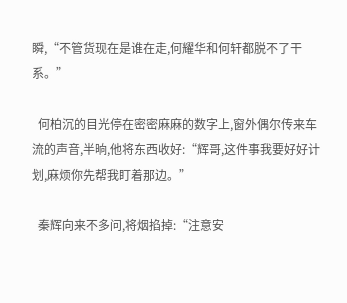瞬,“不管货现在是谁在走,何耀华和何轩都脱不了干系。”

  何柏沉的目光停在密密麻麻的数字上,窗外偶尔传来车流的声音,半晌,他将东西收好:“辉哥,这件事我要好好计划,麻烦你先帮我盯着那边。”

  秦辉向来不多问,将烟掐掉:“注意安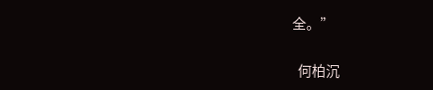全。”

  何柏沉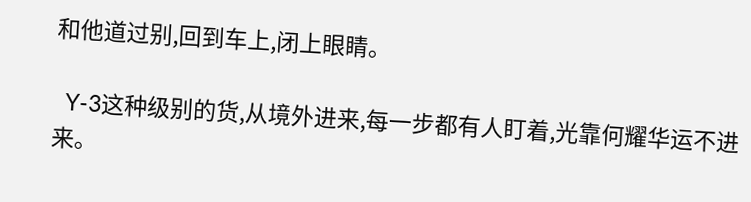和他道过别,回到车上,闭上眼睛。

  Y-3这种级别的货,从境外进来,每一步都有人盯着,光靠何耀华运不进来。